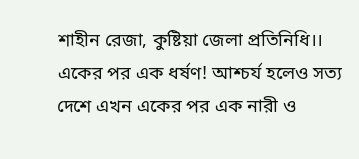শাহীন রেজা, কুষ্টিয়া জেলা প্রতিনিধি।। একের পর এক ধর্ষণ! আশ্চর্য হলেও সত্য দেশে এখন একের পর এক নারী ও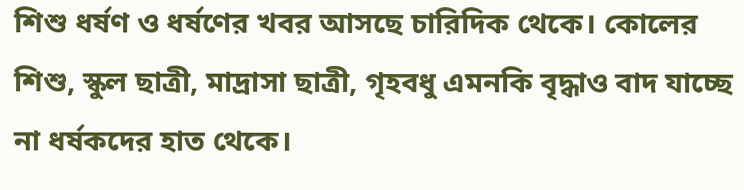শিশু ধর্ষণ ও ধর্ষণের খবর আসছে চারিদিক থেকে। কোলের শিশু, স্কুল ছাত্রী, মাদ্রাসা ছাত্রী, গৃহবধু এমনকি বৃদ্ধাও বাদ যাচ্ছে না ধর্ষকদের হাত থেকে।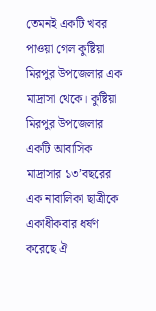তেমনই একটি খবর পাওয়া গেল কুষ্টিয়া মিরপুর উপজেলার এক মাদ্রাসা থেকে। কুষ্টিয়া মিরপুর উপজেলার একটি আবাসিক মাদ্রাসার ১৩’বছরের এক নাবালিকা ছাত্রীকে একাধীকবার ধর্ষণ করেছে ঐ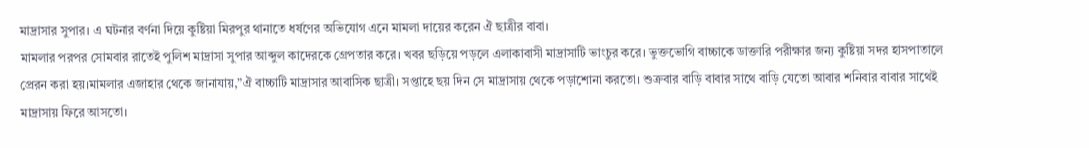মাদ্রাসার সুপার। এ ঘটনার বর্ণনা দিয়ে কুষ্টিয়া মিরপুর থানাতে ধর্ষণের অভিযোগ এনে মামলা দায়ের করেন ঐ ছাত্রীর বাবা।
মামলার পরপর সোমবার রাতেই পুলিশ মাদ্রাসা সুপার আব্দুল কাদেরকে গ্রেপতার করে। খবর ছড়িয়ে পড়লে এলাকাবাসী মাদ্রাসাটি ভাংচুর করে। ভুক্তভোগি বাচ্চাকে ডাক্তারি পরীক্ষার জন্য কুষ্টিয়া সদর হাসপাতালে প্রেরন করা হয়।মামলার এজাহার থেকে জানাযায়,”ঐ বাচ্চাটি মাদ্রাসার আবাসিক ছাত্রী। সপ্তাহে ছয় দিন সে মাদ্রাসায় থেকে পড়াশোনা করতো। শুক্রবার বাড়ি বাবার সাথে বাড়ি যেতো আবার শনিবার বাবার সাথেই মাদ্রাসায় ফিরে আসতো।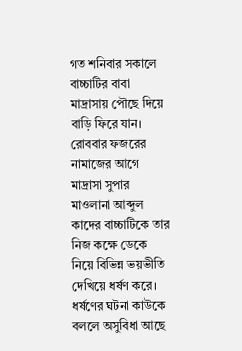গত শনিবার সকালে বাচ্চাটির বাবা মাদ্রাসায় পৌছে দিয়ে বাড়ি ফিরে যান। রোববার ফজরের নামাজের আগে মাদ্রাসা সুপার মাওলানা আব্দুল কাদের বাচ্চাটিকে তার নিজ কক্ষে ডেকে নিয়ে বিভিন্ন ভয়ভীতি দেখিয়ে ধর্ষণ করে। ধর্ষণের ঘটনা কাউকে বললে অসুবিধা আছে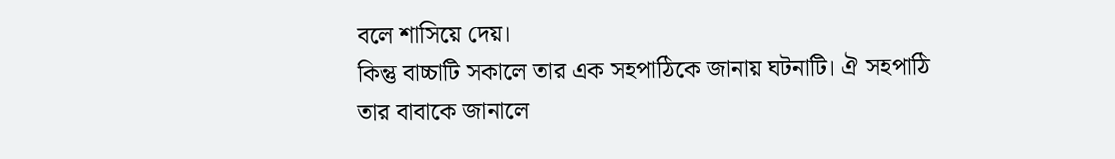বলে শাসিয়ে দেয়।
কিন্তু বাচ্চাটি সকালে তার এক সহপাঠিকে জানায় ঘটনাটি। ঐ সহপাঠি তার বাবাকে জানালে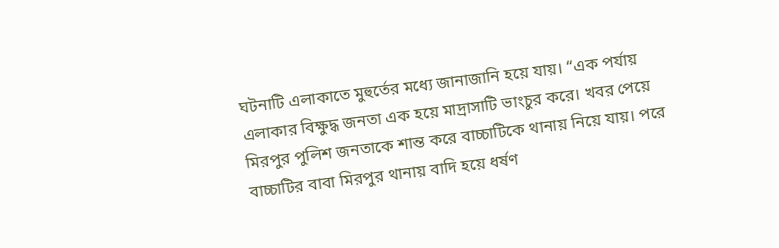ঘটনাটি এলাকাতে মুহুর্তের মধ্যে জানাজানি হয়ে যায়। “এক পর্যায় এলাকার বিক্ষুদ্ধ জনতা এক হয়ে মাদ্রাসাটি ভাংচুর করে। খবর পেয়ে মিরপুর পুলিশ জনতাকে শান্ত করে বাচ্চাটিকে থানায় নিয়ে যায়। পরে বাচ্চাটির বাবা মিরপুর থানায় বাদি হয়ে ধর্ষণ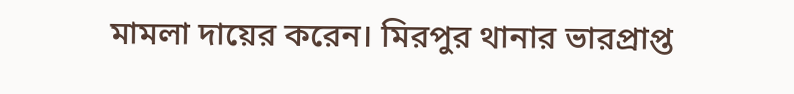মামলা দায়ের করেন। মিরপুর থানার ভারপ্রাপ্ত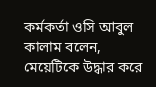কর্মকর্তা ওসি আবুল কালাম বলেন, মেয়েটিকে উদ্ধার করে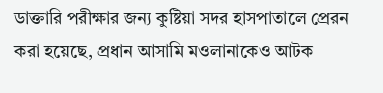ডাক্তারি পরীক্ষার জন্য কুষ্টিয়া সদর হাসপাতালে প্রেরন করা হয়েছে, প্রধান আসামি মওলানাকেও আটক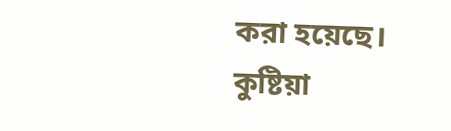করা হয়েছে।
কুষ্টিয়া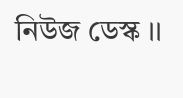নিউজ ডেস্ক ।।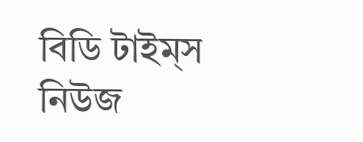বিডি টাইম্স নিউজ